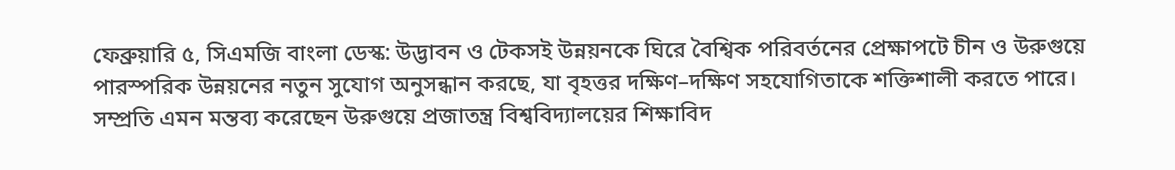ফেব্রুয়ারি ৫, সিএমজি বাংলা ডেস্ক: উদ্ভাবন ও টেকসই উন্নয়নকে ঘিরে বৈশ্বিক পরিবর্তনের প্রেক্ষাপটে চীন ও উরুগুয়ে পারস্পরিক উন্নয়নের নতুন সুযোগ অনুসন্ধান করছে, যা বৃহত্তর দক্ষিণ–দক্ষিণ সহযোগিতাকে শক্তিশালী করতে পারে। সম্প্রতি এমন মন্তব্য করেছেন উরুগুয়ে প্রজাতন্ত্র বিশ্ববিদ্যালয়ের শিক্ষাবিদ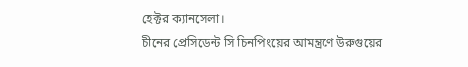হেক্টর ক্যানসেলা।
চীনের প্রেসিডেন্ট সি চিনপিংয়ের আমন্ত্রণে উরুগুয়ের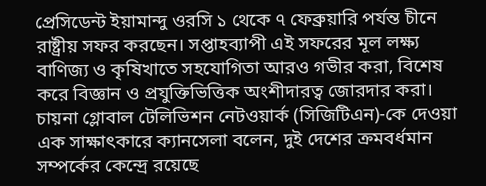প্রেসিডেন্ট ইয়ামান্দু ওরসি ১ থেকে ৭ ফেব্রুয়ারি পর্যন্ত চীনে রাষ্ট্রীয় সফর করছেন। সপ্তাহব্যাপী এই সফরের মূল লক্ষ্য বাণিজ্য ও কৃষিখাতে সহযোগিতা আরও গভীর করা, বিশেষ করে বিজ্ঞান ও প্রযুক্তিভিত্তিক অংশীদারত্ব জোরদার করা।
চায়না গ্লোবাল টেলিভিশন নেটওয়ার্ক (সিজিটিএন)-কে দেওয়া এক সাক্ষাৎকারে ক্যানসেলা বলেন, দুই দেশের ক্রমবর্ধমান সম্পর্কের কেন্দ্রে রয়েছে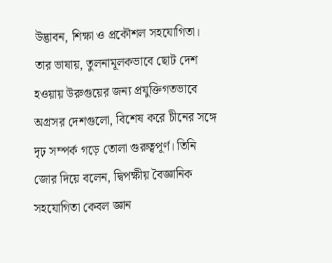উদ্ভাবন, শিক্ষা ও প্রকৌশল সহযোগিতা।
তার ভাষায়, তুলনামূলকভাবে ছোট দেশ হওয়ায় উরুগুয়ের জন্য প্রযুক্তিগতভাবে অগ্রসর দেশগুলো, বিশেষ করে চীনের সঙ্গে দৃঢ় সম্পর্ক গড়ে তোলা গুরুত্বপূর্ণ। তিনি জোর দিয়ে বলেন, দ্বিপক্ষীয় বৈজ্ঞানিক সহযোগিতা কেবল জ্ঞান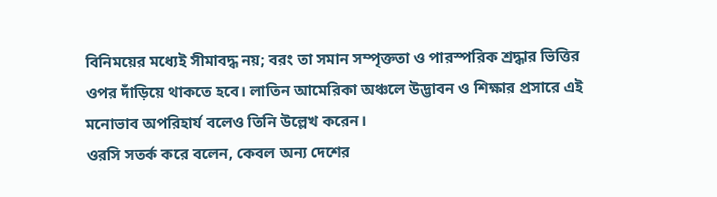বিনিময়ের মধ্যেই সীমাবদ্ধ নয়; বরং তা সমান সম্পৃক্ততা ও পারস্পরিক শ্রদ্ধার ভিত্তির ওপর দাঁড়িয়ে থাকতে হবে। লাতিন আমেরিকা অঞ্চলে উদ্ভাবন ও শিক্ষার প্রসারে এই মনোভাব অপরিহার্য বলেও তিনি উল্লেখ করেন।
ওরসি সতর্ক করে বলেন, কেবল অন্য দেশের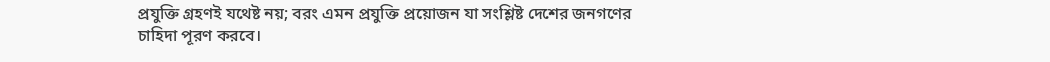প্রযুক্তি গ্রহণই যথেষ্ট নয়; বরং এমন প্রযুক্তি প্রয়োজন যা সংশ্লিষ্ট দেশের জনগণের চাহিদা পূরণ করবে।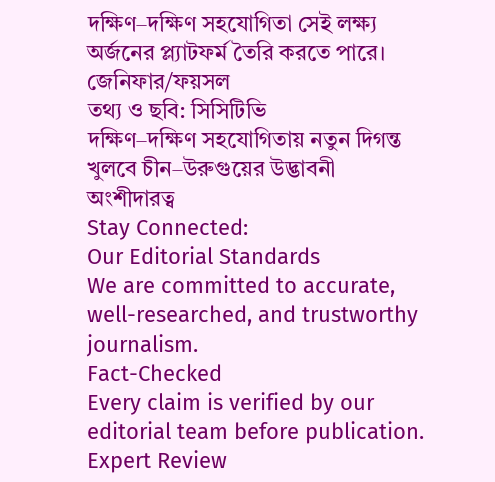দক্ষিণ–দক্ষিণ সহযোগিতা সেই লক্ষ্য অর্জনের প্ল্যাটফর্ম তৈরি করতে পারে।
জেনিফার/ফয়সল
তথ্য ও ছবি: সিসিটিভি
দক্ষিণ–দক্ষিণ সহযোগিতায় নতুন দিগন্ত খুলবে চীন–উরুগুয়ের উদ্ভাবনী অংশীদারত্ব
Stay Connected:
Our Editorial Standards
We are committed to accurate, well-researched, and trustworthy journalism.
Fact-Checked
Every claim is verified by our editorial team before publication.
Expert Review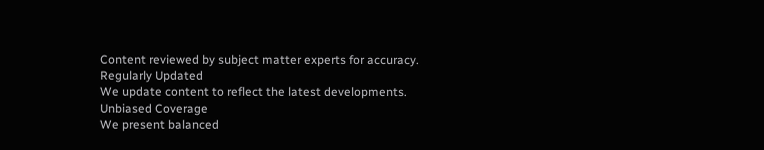Content reviewed by subject matter experts for accuracy.
Regularly Updated
We update content to reflect the latest developments.
Unbiased Coverage
We present balanced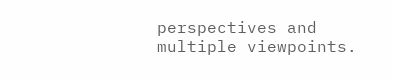perspectives and multiple viewpoints.